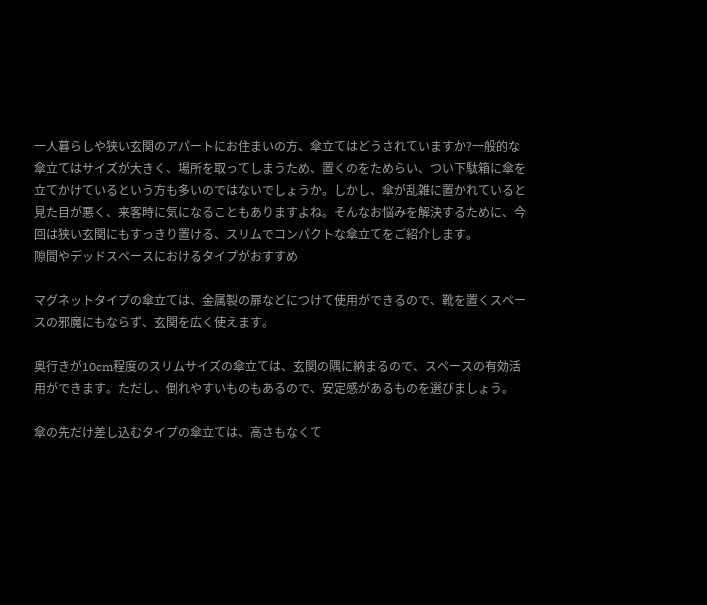一人暮らしや狭い玄関のアパートにお住まいの方、傘立てはどうされていますか?一般的な傘立てはサイズが大きく、場所を取ってしまうため、置くのをためらい、つい下駄箱に傘を立てかけているという方も多いのではないでしょうか。しかし、傘が乱雑に置かれていると見た目が悪く、来客時に気になることもありますよね。そんなお悩みを解決するために、今回は狭い玄関にもすっきり置ける、スリムでコンパクトな傘立てをご紹介します。
隙間やデッドスペースにおけるタイプがおすすめ

マグネットタイプの傘立ては、金属製の扉などにつけて使用ができるので、靴を置くスペースの邪魔にもならず、玄関を広く使えます。

奥行きが10cm程度のスリムサイズの傘立ては、玄関の隅に納まるので、スペースの有効活用ができます。ただし、倒れやすいものもあるので、安定感があるものを選びましょう。

傘の先だけ差し込むタイプの傘立ては、高さもなくて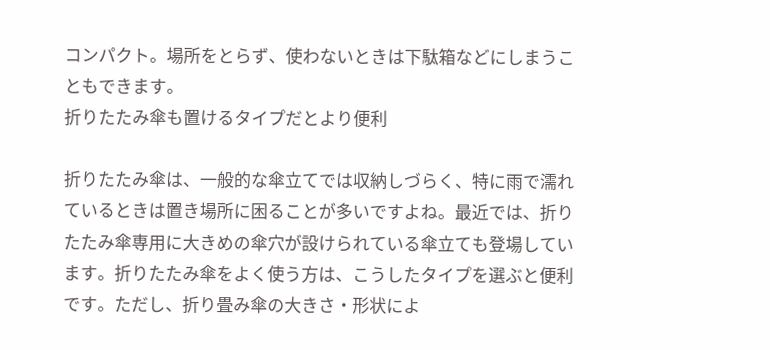コンパクト。場所をとらず、使わないときは下駄箱などにしまうこともできます。
折りたたみ傘も置けるタイプだとより便利

折りたたみ傘は、一般的な傘立てでは収納しづらく、特に雨で濡れているときは置き場所に困ることが多いですよね。最近では、折りたたみ傘専用に大きめの傘穴が設けられている傘立ても登場しています。折りたたみ傘をよく使う方は、こうしたタイプを選ぶと便利です。ただし、折り畳み傘の大きさ・形状によ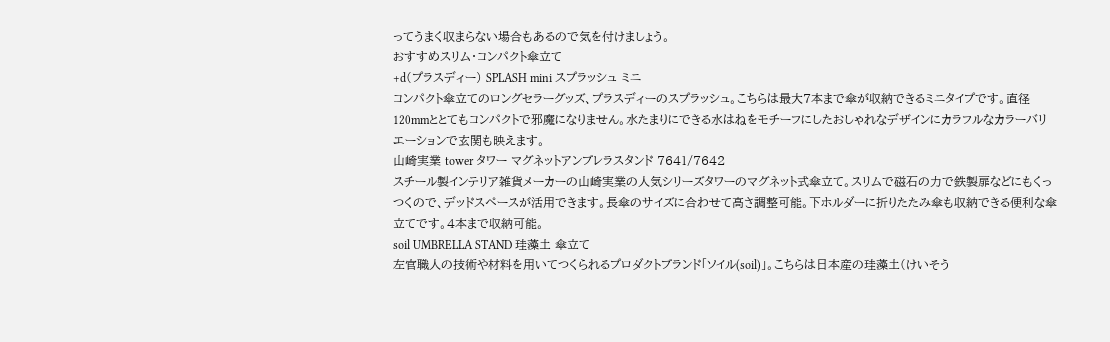ってうまく収まらない場合もあるので気を付けましょう。
おすすめスリム・コンパクト傘立て
+d(プラスディー) SPLASH mini スプラッシュ ミニ
コンパクト傘立てのロングセラーグッズ、プラスディーのスプラッシュ。こちらは最大7本まで傘が収納できるミニタイプです。直径120mmととてもコンパクトで邪魔になりません。水たまりにできる水はねをモチーフにしたおしゃれなデザインにカラフルなカラーバリエーションで玄関も映えます。
山崎実業 tower タワー マグネットアンブレラスタンド 7641/7642
スチール製インテリア雑貨メーカーの山崎実業の人気シリーズタワーのマグネット式傘立て。スリムで磁石の力で鉄製扉などにもくっつくので、デッドスペースが活用できます。長傘のサイズに合わせて高さ調整可能。下ホルダーに折りたたみ傘も収納できる便利な傘立てです。4本まで収納可能。
soil UMBRELLA STAND 珪藻土 傘立て
左官職人の技術や材料を用いてつくられるプロダクトブランド「ソイル(soil)」。こちらは日本産の珪藻土(けいそう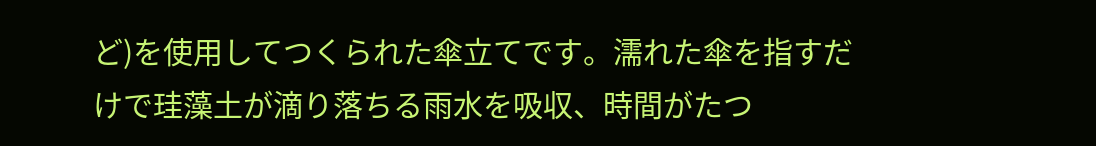ど)を使用してつくられた傘立てです。濡れた傘を指すだけで珪藻土が滴り落ちる雨水を吸収、時間がたつ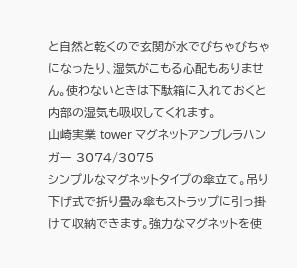と自然と乾くので玄関が水でびちゃびちゃになったり、湿気がこもる心配もありません。使わないときは下駄箱に入れておくと内部の湿気も吸収してくれます。
山崎実業 tower マグネットアンブレラハンガー 3074/3075
シンプルなマグネットタイプの傘立て。吊り下げ式で折り畳み傘もストラップに引っ掛けて収納できます。強力なマグネットを使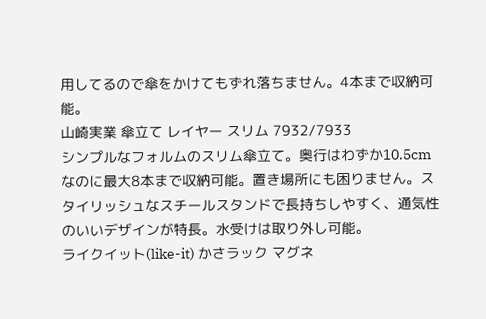用してるので傘をかけてもずれ落ちません。4本まで収納可能。
山崎実業 傘立て レイヤー スリム 7932/7933
シンプルなフォルムのスリム傘立て。奥行はわずか10.5cmなのに最大8本まで収納可能。置き場所にも困りません。スタイリッシュなスチールスタンドで長持ちしやすく、通気性のいいデザインが特長。水受けは取り外し可能。
ライクイット(like-it) かさラック マグネ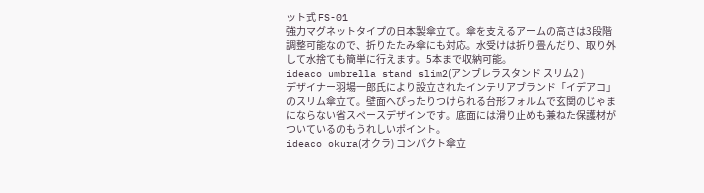ット式 FS-01
強力マグネットタイプの日本製傘立て。傘を支えるアームの高さは3段階調整可能なので、折りたたみ傘にも対応。水受けは折り畳んだり、取り外して水捨ても簡単に行えます。5本まで収納可能。
ideaco umbrella stand slim2(アンブレラスタンド スリム2 )
デザイナー羽場一郎氏により設立されたインテリアブランド「イデアコ」のスリム傘立て。壁面へぴったりつけられる台形フォルムで玄関のじゃまにならない省スペースデザインです。底面には滑り止めも兼ねた保護材がついているのもうれしいポイント。
ideaco okura(オクラ) コンパクト傘立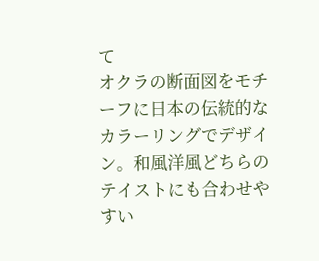て
オクラの断面図をモチーフに日本の伝統的なカラーリングでデザイン。和風洋風どちらのテイストにも合わせやすい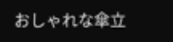おしゃれな傘立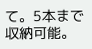て。5本まで収納可能。